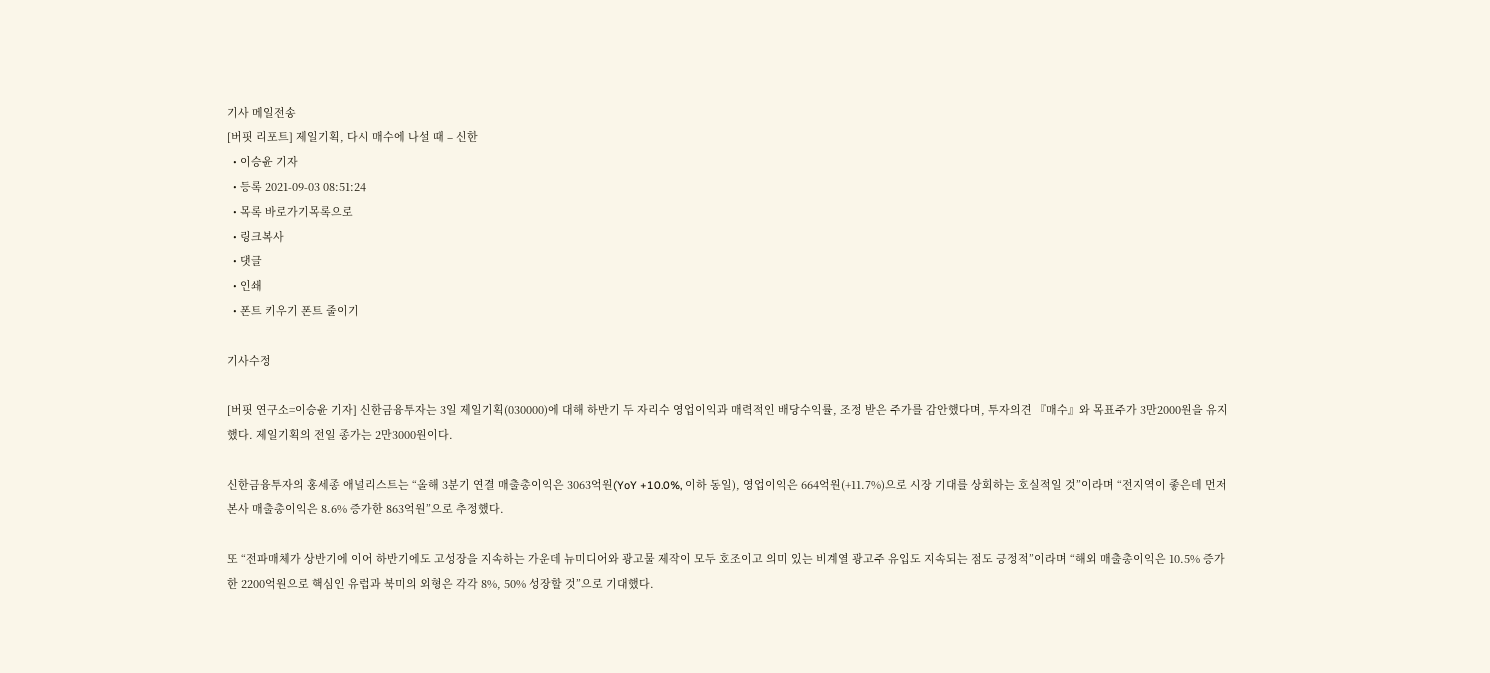기사 메일전송
[버핏 리포트] 제일기획, 다시 매수에 나설 때 – 신한
  • 이승윤 기자
  • 등록 2021-09-03 08:51:24
  • 목록 바로가기목록으로
  • 링크복사
  • 댓글
  • 인쇄
  • 폰트 키우기 폰트 줄이기

기사수정

[버핏 연구소=이승윤 기자] 신한금융투자는 3일 제일기획(030000)에 대해 하반기 두 자리수 영업이익과 매력적인 배당수익률, 조정 받은 주가를 감안했다며, 투자의견 『매수』와 목표주가 3만2000원을 유지했다. 제일기획의 전일 종가는 2만3000원이다.

신한금융투자의 홍세종 애널리스트는 “올해 3분기 연결 매출총이익은 3063억원(YoY +10.0%, 이하 동일), 영업이익은 664억원(+11.7%)으로 시장 기대를 상회하는 호실적일 것”이라며 “전지역이 좋은데 먼저 본사 매출총이익은 8.6% 증가한 863억원”으로 추정했다.

또 “전파매체가 상반기에 이어 하반기에도 고성장을 지속하는 가운데 뉴미디어와 광고물 제작이 모두 호조이고 의미 있는 비계열 광고주 유입도 지속되는 점도 긍정적”이라며 “해외 매출총이익은 10.5% 증가한 2200억원으로 핵심인 유럽과 북미의 외형은 각각 8%, 50% 성장할 것”으로 기대했다.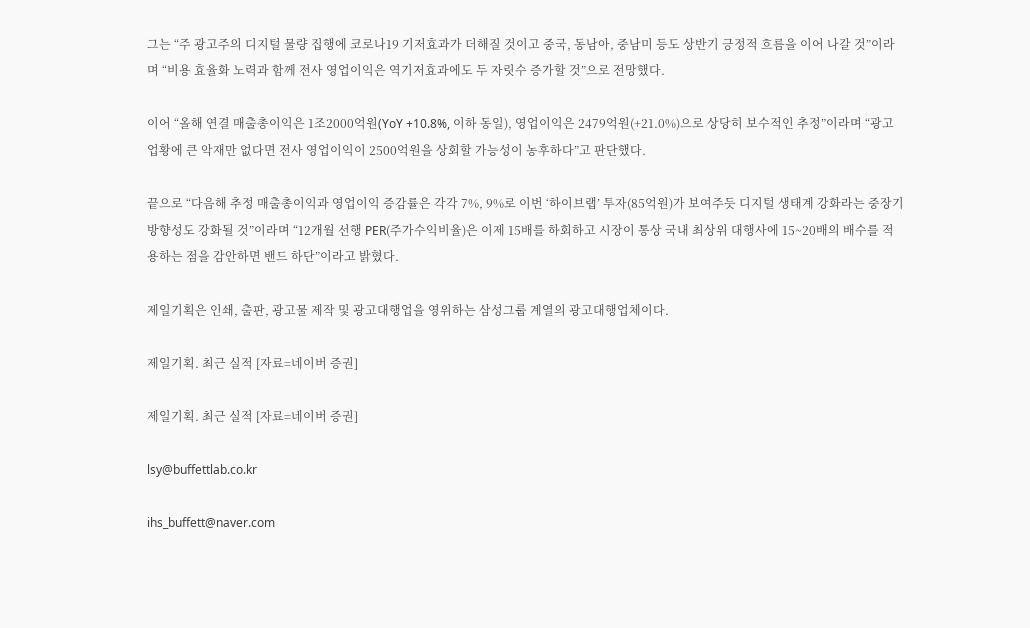그는 “주 광고주의 디지털 물량 집행에 코로나19 기저효과가 더해질 것이고 중국, 동남아, 중남미 등도 상반기 긍정적 흐름을 이어 나갈 것”이라며 “비용 효율화 노력과 함께 전사 영업이익은 역기저효과에도 두 자릿수 증가할 것”으로 전망했다.

이어 “올해 연결 매출총이익은 1조2000억원(YoY +10.8%, 이하 동일), 영업이익은 2479억원(+21.0%)으로 상당히 보수적인 추정”이라며 “광고 업황에 큰 악재만 없다면 전사 영업이익이 2500억원을 상회할 가능성이 농후하다”고 판단했다.

끝으로 “다음해 추정 매출총이익과 영업이익 증감률은 각각 7%, 9%로 이번 ‘하이브랩’ 투자(85억원)가 보여주듯 디지털 생태계 강화라는 중장기 방향성도 강화될 것”이라며 “12개월 선행 PER(주가수익비율)은 이제 15배를 하회하고 시장이 통상 국내 최상위 대행사에 15~20배의 배수를 적용하는 점을 감안하면 밴드 하단”이라고 밝혔다.

제일기획은 인쇄, 출판, 광고물 제작 및 광고대행업을 영위하는 삼성그룹 계열의 광고대행업체이다.

제일기획. 최근 실적 [자료=네이버 증권]

제일기획. 최근 실적 [자료=네이버 증권]

lsy@buffettlab.co.kr

ihs_buffett@naver.com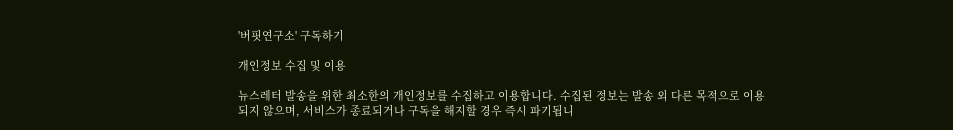'버핏연구소' 구독하기

개인정보 수집 및 이용

뉴스레터 발송을 위한 최소한의 개인정보를 수집하고 이용합니다. 수집된 정보는 발송 외 다른 목적으로 이용되지 않으며, 서비스가 종료되거나 구독을 해지할 경우 즉시 파기됩니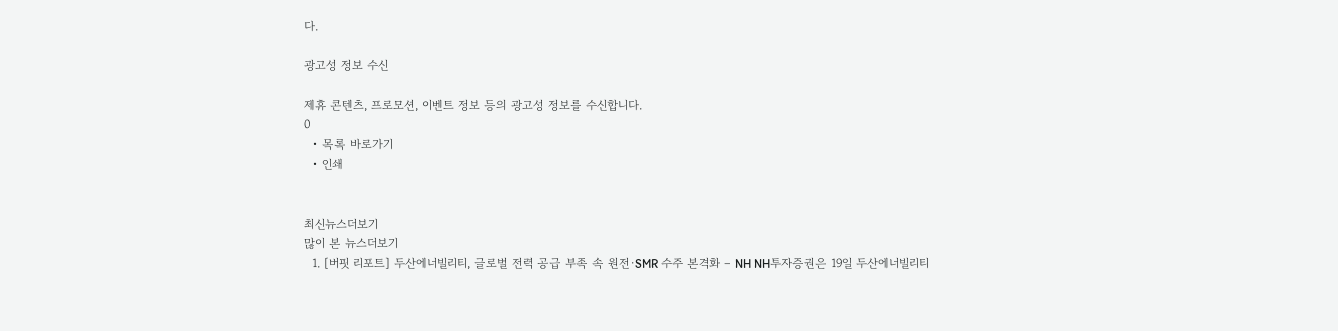다.

광고성 정보 수신

제휴 콘텐츠, 프로모션, 이벤트 정보 등의 광고성 정보를 수신합니다.
0
  • 목록 바로가기
  • 인쇄


최신뉴스더보기
많이 본 뉴스더보기
  1. [버핏 리포트] 두산에너빌리티, 글로벌 전력 공급 부족 속 원전·SMR 수주 본격화 – NH NH투자증권은 19일 두산에너빌리티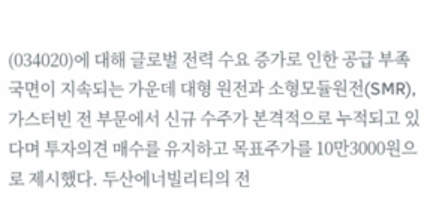(034020)에 대해 글로벌 전력 수요 증가로 인한 공급 부족 국면이 지속되는 가운데 대형 원전과 소형모듈원전(SMR), 가스터빈 전 부문에서 신규 수주가 본격적으로 누적되고 있다며 투자의견 매수를 유지하고 목표주가를 10만3000원으로 제시했다. 두산에너빌리티의 전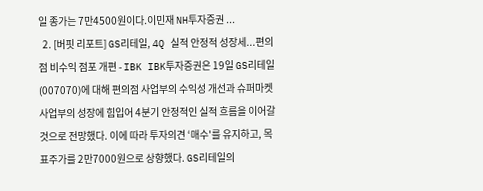일 종가는 7만4500원이다.이민재 NH투자증권 ...
  2. [버핏 리포트] GS리테일, 4Q 실적 안정적 성장세...편의점 비수익 점포 개편 - IBK IBK투자증권은 19일 GS리테일(007070)에 대해 편의점 사업부의 수익성 개선과 슈퍼마켓 사업부의 성장에 힘입어 4분기 안정적인 실적 흐름을 이어갈 것으로 전망했다. 이에 따라 투자의견 ‘매수'를 유지하고, 목표주가를 2만7000원으로 상향했다. GS리테일의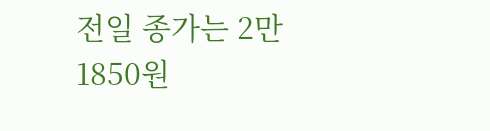전일 종가는 2만1850원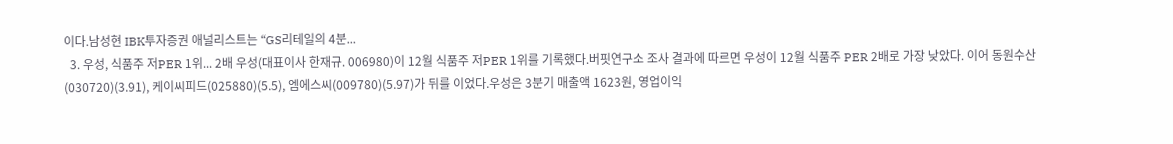이다.남성현 IBK투자증권 애널리스트는 “GS리테일의 4분...
  3. 우성, 식품주 저PER 1위... 2배 우성(대표이사 한재규. 006980)이 12월 식품주 저PER 1위를 기록했다.버핏연구소 조사 결과에 따르면 우성이 12월 식품주 PER 2배로 가장 낮았다. 이어 동원수산(030720)(3.91), 케이씨피드(025880)(5.5), 엠에스씨(009780)(5.97)가 뒤를 이었다.우성은 3분기 매출액 1623원, 영업이익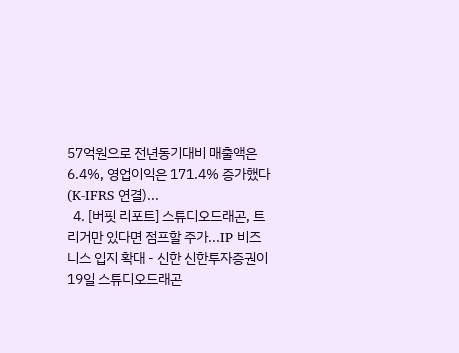57억원으로 전년동기대비 매출액은 6.4%, 영업이익은 171.4% 증가했다(K-IFRS 연결)...
  4. [버핏 리포트] 스튜디오드래곤, 트리거만 있다면 점프할 주가...IP 비즈니스 입지 확대 - 신한 신한투자증권이 19일 스튜디오드래곤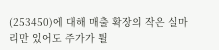(253450)에 대해 매출 확장의 작은 실마리만 있어도 주가가 튈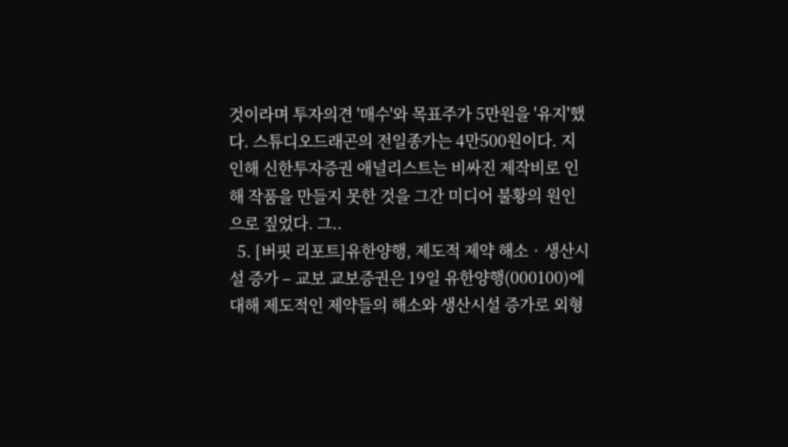것이라며 투자의견 '매수'와 목표주가 5만원을 '유지'했다. 스튜디오드래곤의 전일종가는 4만500원이다. 지인해 신한투자증권 애널리스트는 비싸진 제작비로 인해 작품을 만들지 못한 것을 그간 미디어 불황의 원인으로 짚었다. 그..
  5. [버핏 리포트]유한양행, 제도적 제약 해소‧생산시설 증가 – 교보 교보증권은 19일 유한양행(000100)에 대해 제도적인 제약들의 해소와 생산시설 증가로 외형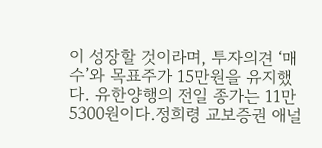이 성장할 것이라며, 투자의견 ‘매수’와 목표주가 15만원을 유지했다. 유한양행의 전일 종가는 11만5300원이다.정희령 교보증권 애널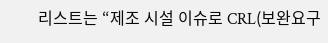리스트는 “제조 시설 이슈로 CRL(보완요구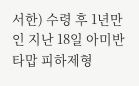서한) 수령 후 1년만인 지난 18일 아미반타맙 피하제형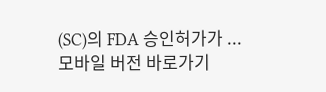(SC)의 FDA 승인허가가 ...
모바일 버전 바로가기